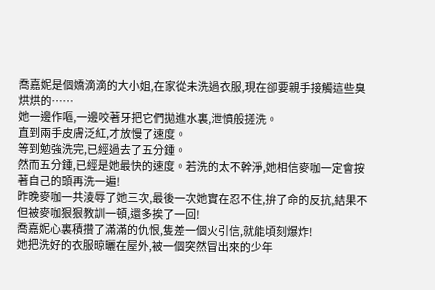喬嘉妮是個嬌滴滴的大小姐,在家從未洗過衣服,現在卻要親手接觸這些臭烘烘的……
她一邊作嘔,一邊咬著牙把它們拋進水裏,泄憤般搓洗。
直到兩手皮膚泛紅,才放慢了速度。
等到勉強洗完,已經過去了五分鍾。
然而五分鍾,已經是她最快的速度。若洗的太不幹淨,她相信麥咖一定會按著自己的頭再洗一遍!
昨晚麥咖一共淩辱了她三次,最後一次她實在忍不住,拚了命的反抗,結果不但被麥咖狠狠教訓一頓,還多挨了一回!
喬嘉妮心裏積攢了滿滿的仇恨,隻差一個火引信,就能頃刻爆炸!
她把洗好的衣服晾曬在屋外,被一個突然冒出來的少年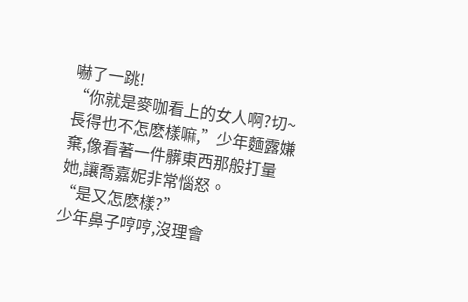嚇了一跳!
“你就是麥咖看上的女人啊?切~長得也不怎麽樣嘛,”少年麵露嫌棄,像看著一件髒東西那般打量她,讓喬嘉妮非常惱怒。
“是又怎麽樣?”
少年鼻子哼哼,沒理會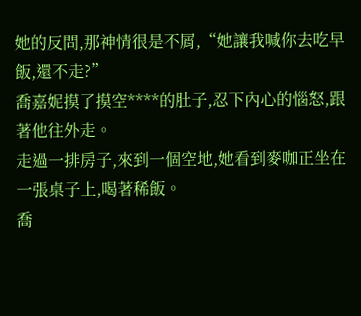她的反問,那神情很是不屑,“她讓我喊你去吃早飯,還不走?”
喬嘉妮摸了摸空****的肚子,忍下內心的惱怒,跟著他往外走。
走過一排房子,來到一個空地,她看到麥咖正坐在一張桌子上,喝著稀飯。
喬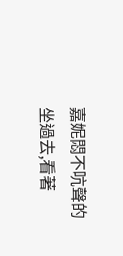嘉妮悶不吭聲的坐過去,看著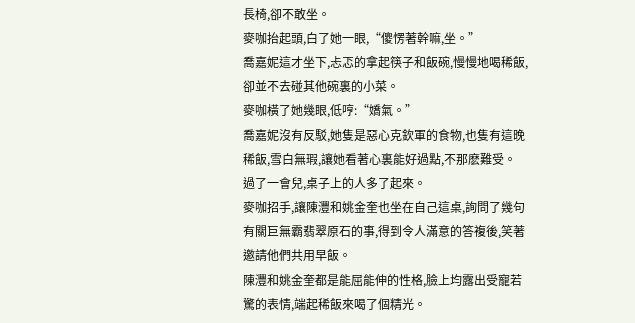長椅,卻不敢坐。
麥咖抬起頭,白了她一眼,“傻愣著幹嘛,坐。”
喬嘉妮這才坐下,忐忑的拿起筷子和飯碗,慢慢地喝稀飯,卻並不去碰其他碗裏的小菜。
麥咖橫了她幾眼,低哼:“嬌氣。”
喬嘉妮沒有反駁,她隻是惡心克欽軍的食物,也隻有這晚稀飯,雪白無瑕,讓她看著心裏能好過點,不那麽難受。
過了一會兒,桌子上的人多了起來。
麥咖招手,讓陳灃和姚金奎也坐在自己這桌,詢問了幾句有關巨無霸翡翠原石的事,得到令人滿意的答複後,笑著邀請他們共用早飯。
陳灃和姚金奎都是能屈能伸的性格,臉上均露出受寵若驚的表情,端起稀飯來喝了個精光。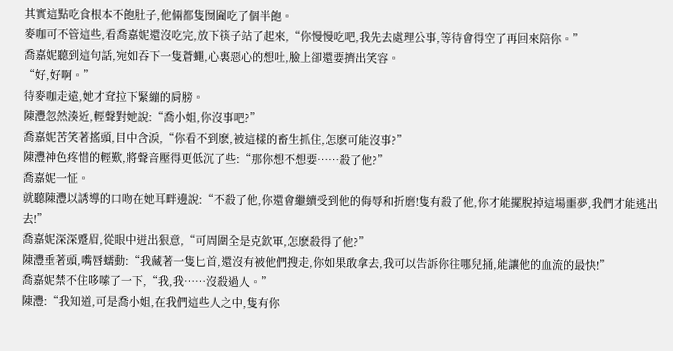其實這點吃食根本不飽肚子,他倆都隻囫圇吃了個半飽。
麥咖可不管這些,看喬嘉妮還沒吃完,放下筷子站了起來,“你慢慢吃吧,我先去處理公事,等待會得空了再回來陪你。”
喬嘉妮聽到這句話,宛如吞下一隻蒼蠅,心裏惡心的想吐,臉上卻還要擠出笑容。
“好,好啊。”
待麥咖走遠,她才耷拉下緊繃的肩膀。
陳灃忽然湊近,輕聲對她說:“喬小姐,你沒事吧?”
喬嘉妮苦笑著搖頭,目中含淚,“你看不到麽,被這樣的畜生抓住,怎麽可能沒事?”
陳灃神色疼惜的輕歎,將聲音壓得更低沉了些:“那你想不想要……殺了他?”
喬嘉妮一怔。
就聽陳灃以誘導的口吻在她耳畔邊說:“不殺了他,你還會繼續受到他的侮辱和折磨!隻有殺了他,你才能擺脫掉這場噩夢,我們才能逃出去!”
喬嘉妮深深蹙眉,從眼中迸出狠意,“可周圍全是克欽軍,怎麽殺得了他?”
陳灃垂著頭,嘴唇蠕動:“我藏著一隻匕首,還沒有被他們搜走,你如果敢拿去,我可以告訴你往哪兒捅,能讓他的血流的最快!”
喬嘉妮禁不住哆嗦了一下,“我,我……沒殺過人。”
陳灃:“我知道,可是喬小姐,在我們這些人之中,隻有你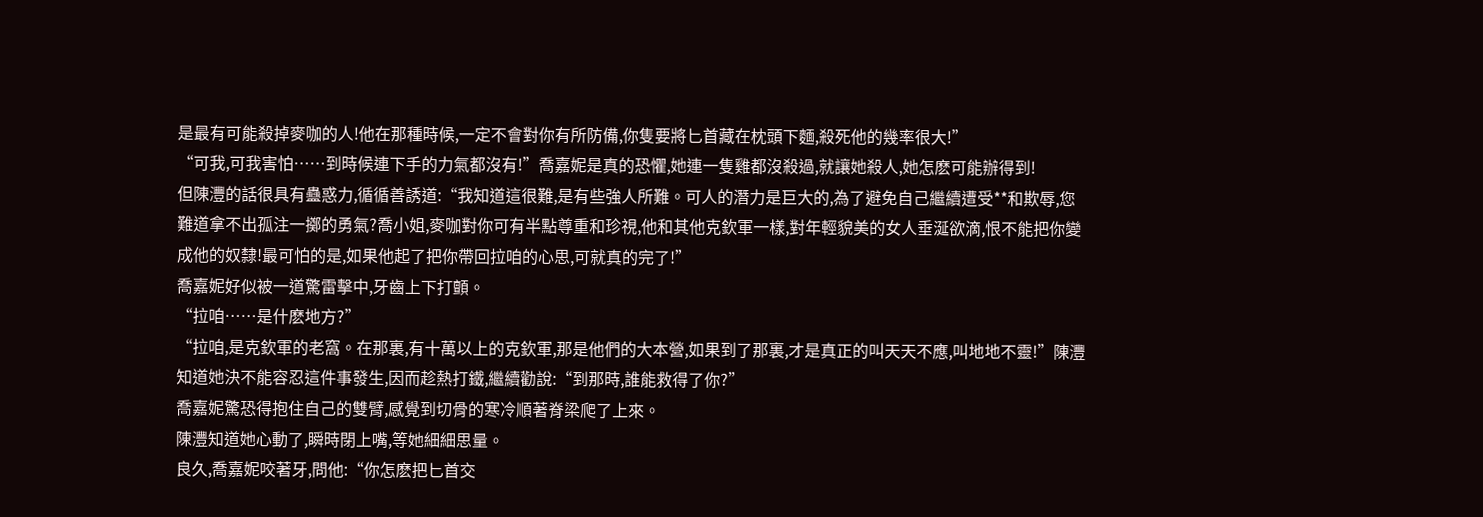是最有可能殺掉麥咖的人!他在那種時候,一定不會對你有所防備,你隻要將匕首藏在枕頭下麵,殺死他的幾率很大!”
“可我,可我害怕……到時候連下手的力氣都沒有!”喬嘉妮是真的恐懼,她連一隻雞都沒殺過,就讓她殺人,她怎麽可能辦得到!
但陳灃的話很具有蠱惑力,循循善誘道:“我知道這很難,是有些強人所難。可人的潛力是巨大的,為了避免自己繼續遭受**和欺辱,您難道拿不出孤注一擲的勇氣?喬小姐,麥咖對你可有半點尊重和珍視,他和其他克欽軍一樣,對年輕貌美的女人垂涎欲滴,恨不能把你變成他的奴隸!最可怕的是,如果他起了把你帶回拉咱的心思,可就真的完了!”
喬嘉妮好似被一道驚雷擊中,牙齒上下打顫。
“拉咱……是什麽地方?”
“拉咱,是克欽軍的老窩。在那裏,有十萬以上的克欽軍,那是他們的大本營,如果到了那裏,才是真正的叫天天不應,叫地地不靈!”陳灃知道她決不能容忍這件事發生,因而趁熱打鐵,繼續勸說:“到那時,誰能救得了你?”
喬嘉妮驚恐得抱住自己的雙臂,感覺到切骨的寒冷順著脊梁爬了上來。
陳灃知道她心動了,瞬時閉上嘴,等她細細思量。
良久,喬嘉妮咬著牙,問他:“你怎麽把匕首交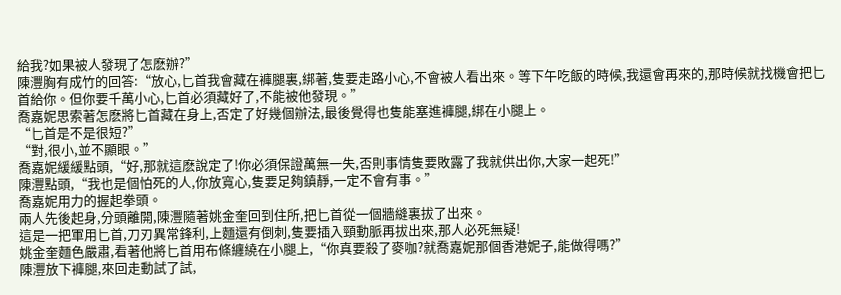給我?如果被人發現了怎麽辦?”
陳灃胸有成竹的回答:“放心,匕首我會藏在褲腿裏,綁著,隻要走路小心,不會被人看出來。等下午吃飯的時候,我還會再來的,那時候就找機會把匕首給你。但你要千萬小心,匕首必須藏好了,不能被他發現。”
喬嘉妮思索著怎麽將匕首藏在身上,否定了好幾個辦法,最後覺得也隻能塞進褲腿,綁在小腿上。
“匕首是不是很短?”
“對,很小,並不顯眼。”
喬嘉妮緩緩點頭,“好,那就這麽說定了!你必須保證萬無一失,否則事情隻要敗露了我就供出你,大家一起死!”
陳灃點頭,“我也是個怕死的人,你放寬心,隻要足夠鎮靜,一定不會有事。”
喬嘉妮用力的握起拳頭。
兩人先後起身,分頭離開,陳灃隨著姚金奎回到住所,把匕首從一個牆縫裏拔了出來。
這是一把軍用匕首,刀刃異常鋒利,上麵還有倒刺,隻要插入頸動脈再拔出來,那人必死無疑!
姚金奎麵色嚴肅,看著他將匕首用布條纏繞在小腿上,“你真要殺了麥咖?就喬嘉妮那個香港妮子,能做得嗎?”
陳灃放下褲腿,來回走動試了試,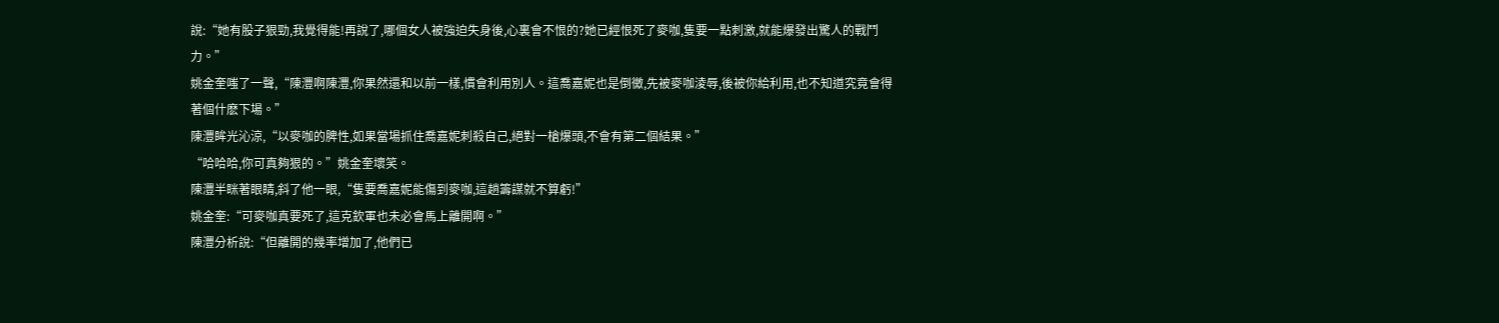說:“她有股子狠勁,我覺得能!再說了,哪個女人被強迫失身後,心裏會不恨的?她已經恨死了麥咖,隻要一點刺激,就能爆發出驚人的戰鬥力。”
姚金奎嗤了一聲,“陳灃啊陳灃,你果然還和以前一樣,慣會利用別人。這喬嘉妮也是倒黴,先被麥咖淩辱,後被你給利用,也不知道究竟會得著個什麽下場。”
陳灃眸光沁涼,“以麥咖的脾性,如果當場抓住喬嘉妮刺殺自己,絕對一槍爆頭,不會有第二個結果。”
“哈哈哈,你可真夠狠的。”姚金奎壞笑。
陳灃半眯著眼睛,斜了他一眼,“隻要喬嘉妮能傷到麥咖,這趟籌謀就不算虧!”
姚金奎:“可麥咖真要死了,這克欽軍也未必會馬上離開啊。”
陳灃分析說:“但離開的幾率增加了,他們已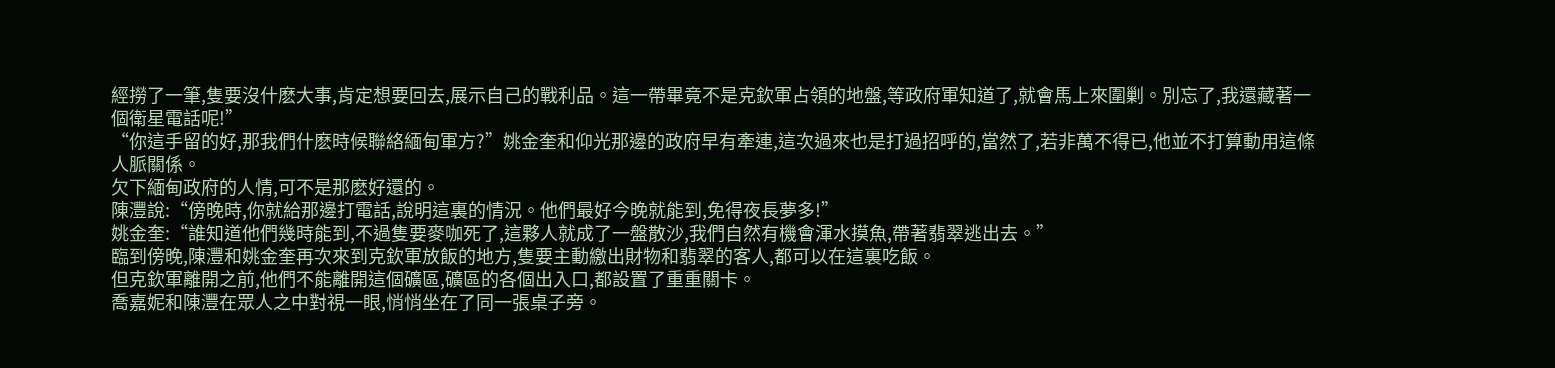經撈了一筆,隻要沒什麽大事,肯定想要回去,展示自己的戰利品。這一帶畢竟不是克欽軍占領的地盤,等政府軍知道了,就會馬上來圍剿。別忘了,我還藏著一個衛星電話呢!”
“你這手留的好,那我們什麽時候聯絡緬甸軍方?”姚金奎和仰光那邊的政府早有牽連,這次過來也是打過招呼的,當然了,若非萬不得已,他並不打算動用這條人脈關係。
欠下緬甸政府的人情,可不是那麽好還的。
陳灃說:“傍晚時,你就給那邊打電話,說明這裏的情況。他們最好今晚就能到,免得夜長夢多!”
姚金奎:“誰知道他們幾時能到,不過隻要麥咖死了,這夥人就成了一盤散沙,我們自然有機會渾水摸魚,帶著翡翠逃出去。”
臨到傍晚,陳灃和姚金奎再次來到克欽軍放飯的地方,隻要主動繳出財物和翡翠的客人,都可以在這裏吃飯。
但克欽軍離開之前,他們不能離開這個礦區,礦區的各個出入口,都設置了重重關卡。
喬嘉妮和陳灃在眾人之中對視一眼,悄悄坐在了同一張桌子旁。